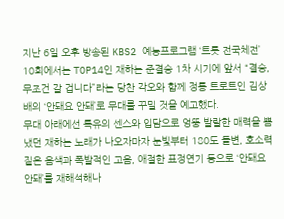지난 6일 오후 방송된 KBS2 예능프로그램 ‘트롯 전국체전’ 10회에서는 TOP14인 재하는 준결승 1차 시기에 앞서 “결승, 무조건 갈 겁니다”라는 당찬 각오와 함께 정통 트로트인 김상배의 ‘안돼요 안돼’로 무대를 꾸밀 것을 예고했다.
무대 아래에선 특유의 센스와 입담으로 엉뚱 발랄한 매력을 뽐냈던 재하는 노래가 나오자마자 눈빛부터 180도 돌변, 호소력 짙은 음색과 폭발적인 고음, 애절한 표정연기 등으로 ‘안돼요 안돼’를 재해석해나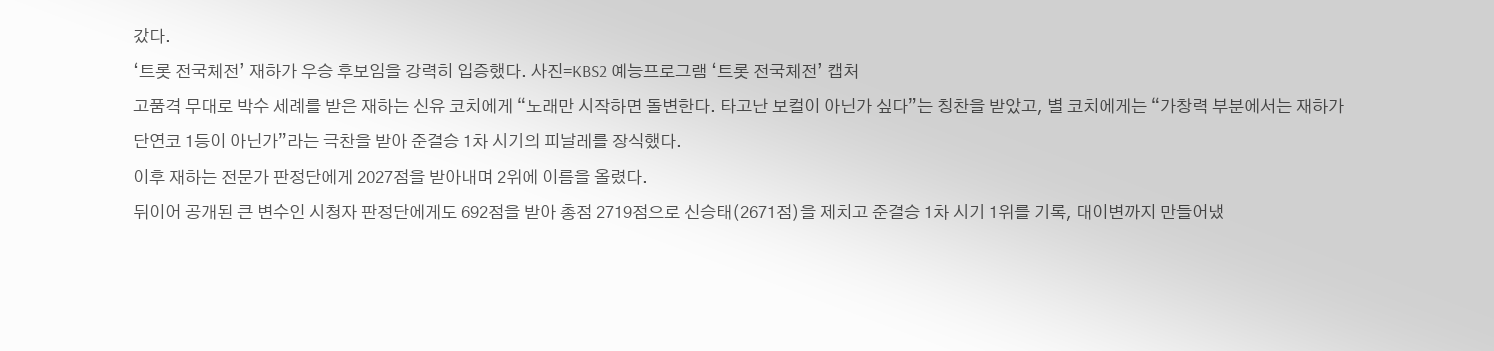갔다.
‘트롯 전국체전’ 재하가 우승 후보임을 강력히 입증했다. 사진=KBS2 예능프로그램 ‘트롯 전국체전’ 캡처
고품격 무대로 박수 세례를 받은 재하는 신유 코치에게 “노래만 시작하면 돌변한다. 타고난 보컬이 아닌가 싶다”는 칭찬을 받았고, 별 코치에게는 “가창력 부분에서는 재하가 단연코 1등이 아닌가”라는 극찬을 받아 준결승 1차 시기의 피날레를 장식했다.
이후 재하는 전문가 판정단에게 2027점을 받아내며 2위에 이름을 올렸다.
뒤이어 공개된 큰 변수인 시청자 판정단에게도 692점을 받아 총점 2719점으로 신승태(2671점)을 제치고 준결승 1차 시기 1위를 기록, 대이변까지 만들어냈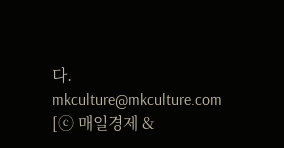다. mkculture@mkculture.com [ⓒ 매일경제 &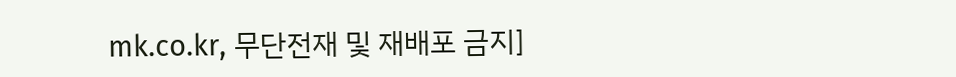mk.co.kr, 무단전재 및 재배포 금지]